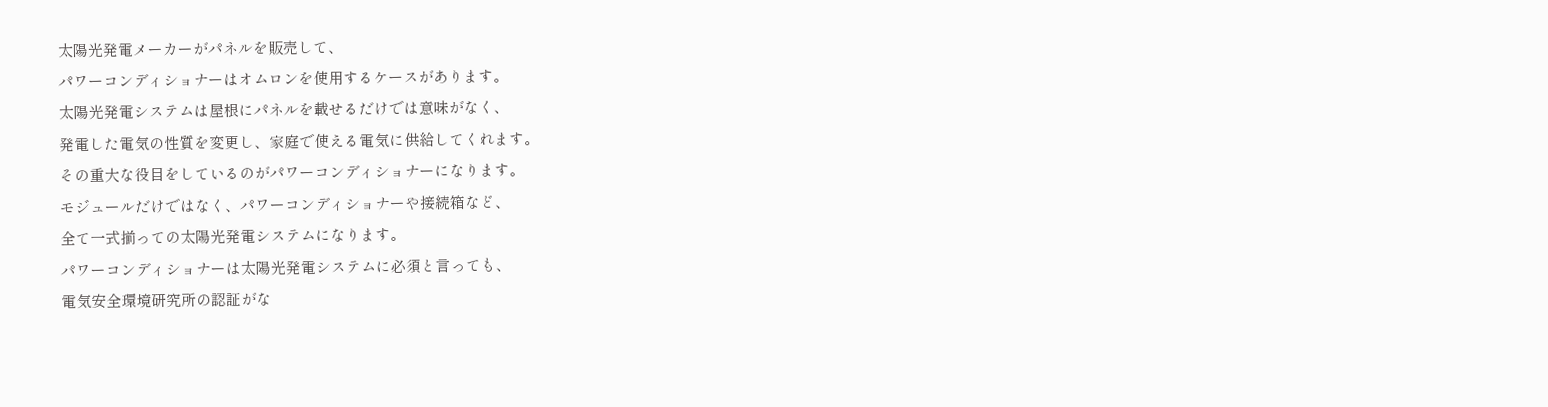太陽光発電メーカーがパネルを販売して、
パワーコンディショナーはオムロンを使用するケースがあります。
太陽光発電システムは屋根にパネルを載せるだけでは意味がなく、
発電した電気の性質を変更し、家庭で使える電気に供給してくれます。
その重大な役目をしているのがパワーコンディショナーになります。
モジュールだけではなく、パワーコンディショナーや接続箱など、
全て一式揃っての太陽光発電システムになります。
パワーコンディショナーは太陽光発電システムに必須と言っても、
電気安全環境研究所の認証がな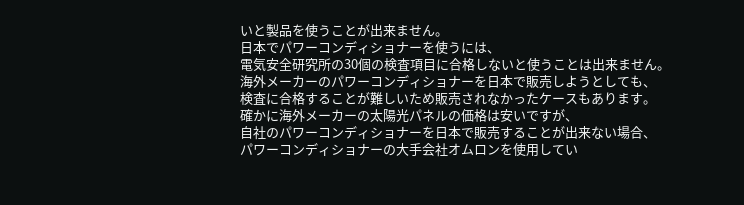いと製品を使うことが出来ません。
日本でパワーコンディショナーを使うには、
電気安全研究所の30個の検査項目に合格しないと使うことは出来ません。
海外メーカーのパワーコンディショナーを日本で販売しようとしても、
検査に合格することが難しいため販売されなかったケースもあります。
確かに海外メーカーの太陽光パネルの価格は安いですが、
自社のパワーコンディショナーを日本で販売することが出来ない場合、
パワーコンディショナーの大手会社オムロンを使用してい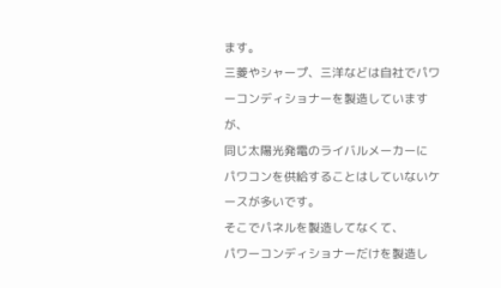ます。
三菱やシャープ、三洋などは自社でパワーコンディショナーを製造していますが、
同じ太陽光発電のライバルメーカーに
パワコンを供給することはしていないケースが多いです。
そこでパネルを製造してなくて、
パワーコンディショナーだけを製造し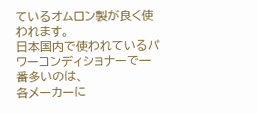ているオムロン製が良く使われます。
日本国内で使われているパワーコンディショナーで一番多いのは、
各メーカーに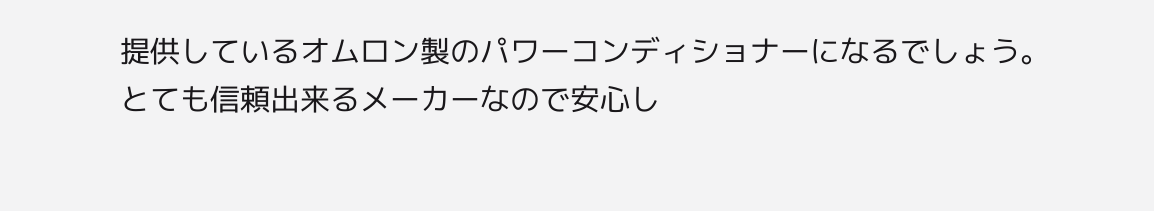提供しているオムロン製のパワーコンディショナーになるでしょう。
とても信頼出来るメーカーなので安心し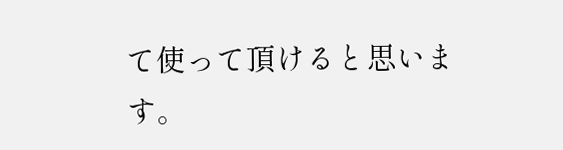て使って頂けると思います。